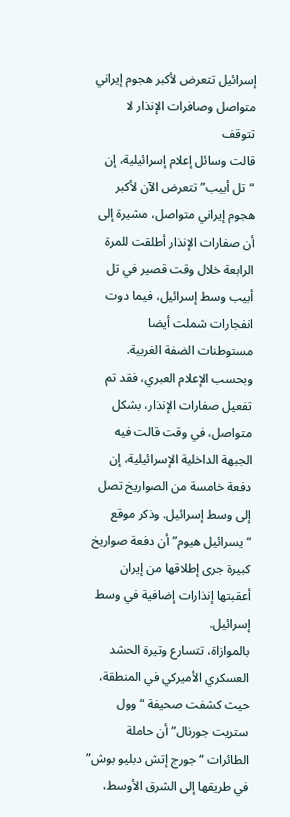إسرائيل تتعرض لأكبر هجوم إيراني متواصل وصافرات الإنذار لا تتوقف
قالت وسائل إعلام إسرائيلية، إن “تل أبيب” تتعرض الآن لأكبر هجوم إيراني متواصل، مشيرة إلى أن صفارات الإنذار أطلقت للمرة الرابعة خلال وقت قصير في تل أبيب وسط إسرائيل، فيما دوت انفجارات شملت أيضا مستوطنات الضفة الغربية.
وبحسب الإعلام العبري، فقد تم تفعيل صفارات الإنذار، بشكل متواصل، في وقت قالت فيه الجبهة الداخلية الإسرائيلية، إن دفعة خامسة من الصواريخ تصل إلى وسط إسرائيل. وذكر موقع “يسرائيل هيوم” أن دفعة صواريخ كبيرة جرى إطلاقها من إيران أعقبتها إنذارات إضافية في وسط إسرائيل.
بالموازاة، تتسارع وتيرة الحشد العسكري الأميركي في المنطقة، حيث كشفت صحيفة “وول ستريت جورنال” أن حاملة الطائرات “جورج إتش دبليو بوش” في طريقها إلى الشرق الأوسط،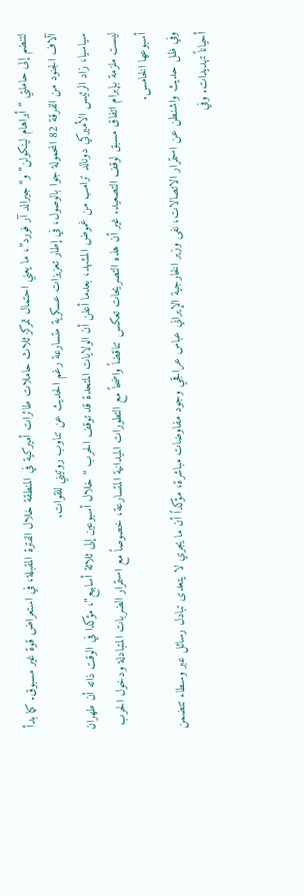لتنضم إلى حاملتي “أبراهام لينكولن” و“جيرالد آر فورد”، ما يعني احتمال تمركز ثلاث حاملات طائرات أميركية في المنطقة خلال الفترة المقبلة، في استعراض قوة غير مسبوق. كما بدأ آلاف الجنود من الفرقة 82 المحمولة جوا بالوصول، في إطار تعزيزات عسكرية متسارعة رغم الحديث عن تناوب روتيني للقوات.
سياسيا، زاد الرئيس الأميركي دونالد ترامب من غموض المشهد، بعدما أعلن أن الولايات المتحدة قد توقف الحرب “خلال أسبوعين إلى ثلاثة أسابيع”، مؤكدا في الوقت ذاته أن طهران ليست ملزمة بإبرام اتفاق مسبق لوقف التصعيد. غير أن هذه التصريحات تعكس تناقضاً واضحاً مع التطورات الميدانية المتسارعة، خصوصاً مع استمرار الضربات المتبادلة ودخول الحرب أسبوعها الخامس.
وفي ظل حديث واشنطن عن استمرار الاتصالات، نفى وزير الخارجية الإيراني عباس عراقجي وجود مفاوضات مباشرة، مؤكداً أن ما يجري لا يتعدى تبادل رسائل عبر وسطاء تتضمن أحياناً تهديدات. وفي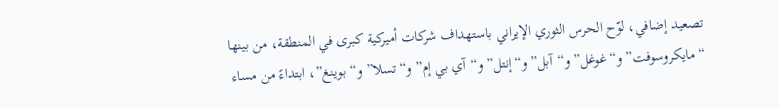تصعيد إضافي، لوّح الحرس الثوري الإيراني باستهداف شركات أميركية كبرى في المنطقة، من بينها “مايكروسوفت” و“غوغل” و“آبل” و“إنتل” و“آي بي إم” و“تسلا” و“بوينغ”، ابتداءً من مساء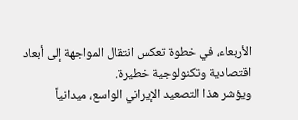الأربعاء، في خطوة تعكس انتقال المواجهة إلى أبعاد اقتصادية وتكنولوجية خطيرة.
ويؤشر هذا التصعيد الإيراني الواسع، ميدانياً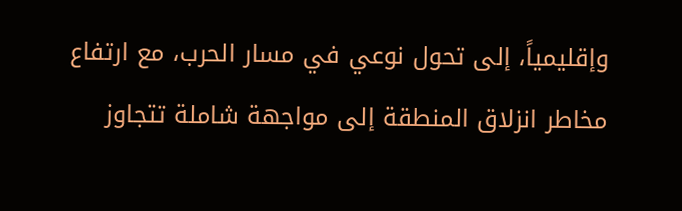وإقليمياً، إلى تحول نوعي في مسار الحرب، مع ارتفاع مخاطر انزلاق المنطقة إلى مواجهة شاملة تتجاوز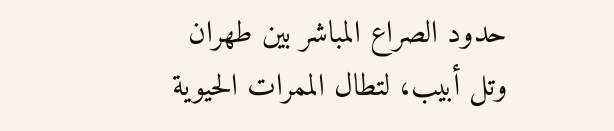حدود الصراع المباشر بين طهران وتل أبيب، لتطال الممرات الحيوية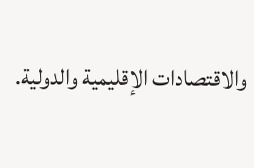والاقتصادات الإقليمية والدولية.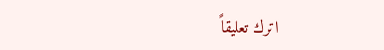اترك تعليقاً